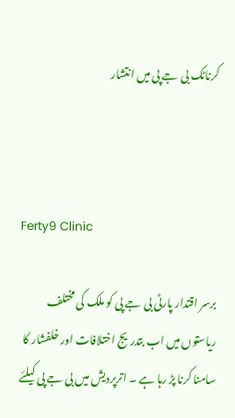کرناٹک بی جے پی میں انتشار



Ferty9 Clinic

برسر اقتدار پارٹی بی جے پی کو ملک کی مختلف ریاستوں میں اب بتدریج اختلافات اور خلفشار کا سامنا کرنا پڑ رہا ہے ۔ اترپردیش میں بی جے پی کیلئے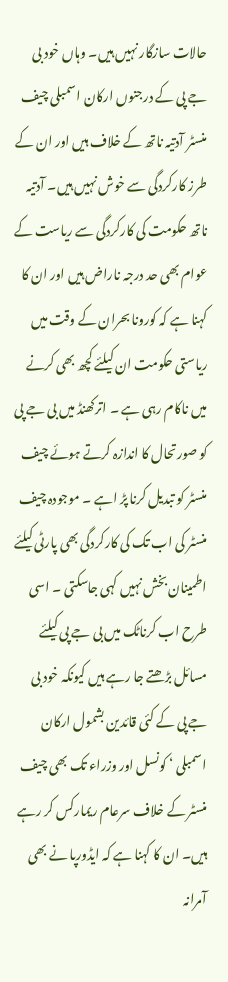حالات سازگار نہیں ہیں۔ وہاں خود بی جے پی کے درجنوں ارکان اسمبلی چیف منسٹر آدتیہ ناتھ کے خلاف ہیں اور ان کے طرز کارکردگی سے خوش نہیں ہیں۔ آدتیہ ناتھ حکومت کی کارکردگی سے ریاست کے عوام بھی حد درجہ ناراض ہیں اور ان کا کہنا ہے کہ کورونا بحران کے وقت میں ریاستی حکومت ان کیلئے کچھ بھی کرنے میں ناکام رہی ہے ۔ اترکھنڈ میں بی جے پی کو صورتحال کا اندازہ کرتے ہوئے چیف منسٹر کو تبدیل کرنا پڑ اہے ۔ موجودہ چیف منسٹر کی اب تک کی کارکردگی بھی پارٹی کیلئے اطمینان بخش نہیں کہی جاسکتی ۔ اسی طرح اب کرناٹک میں بی جے پی کیلئے مسائل بڑھتے جا رہے ہیں کیونکہ خود بی جے پی کے کئی قائدین بشمول ارکان اسمبلی ‘ کونسل اور وزراء تک بھی چیف منسٹر کے خلاف سرعام ریمارکس کر رہے ہیں۔ ان کا کہنا ہے کہ ایڈورپا نے بھی آمرانہ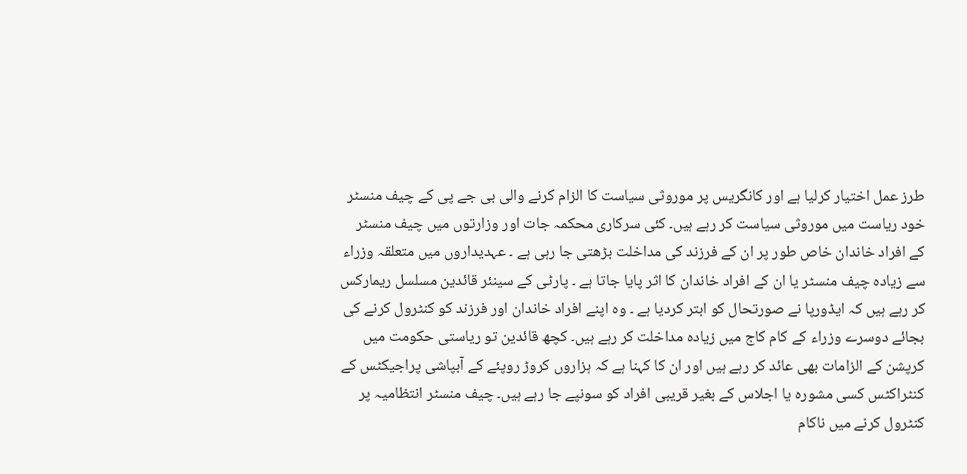طرز عمل اختیار کرلیا ہے اور کانگریس پر موروثی سیاست کا الزام کرنے والی بی جے پی کے چیف منسٹر خود ریاست میں موروثی سیاست کر رہے ہیں۔ کئی سرکاری محکمہ جات اور وزارتوں میں چیف منسٹر کے افراد خاندان خاص طور پر ان کے فرزند کی مداخلت بڑھتی جا رہی ہے ۔ عہدیداروں میں متعلقہ وزراء سے زیادہ چیف منسٹر یا ان کے افراد خاندان کا اثر پایا جاتا ہے ۔ پارٹی کے سینئر قائدین مسلسل ریمارکس کر رہے ہیں کہ ایڈورپا نے صورتحال کو ابتر کردیا ہے ۔ وہ اپنے افراد خاندان اور فرزند کو کنٹرول کرنے کی بجائے دوسرے وزراء کے کام کاج میں زیادہ مداخلت کر رہے ہیں۔ کچھ قائدین تو ریاستی حکومت میں کرپشن کے الزامات بھی عائد کر رہے ہیں اور ان کا کہنا ہے کہ ہزاروں کروڑ روپئے کے آبپاشی پراجیکٹس کے کنٹراکٹس کسی مشورہ یا اجلاس کے بغیر قریبی افراد کو سونپے جا رہے ہیں۔ چیف منسٹر انتظامیہ پر کنٹرول کرنے میں ناکام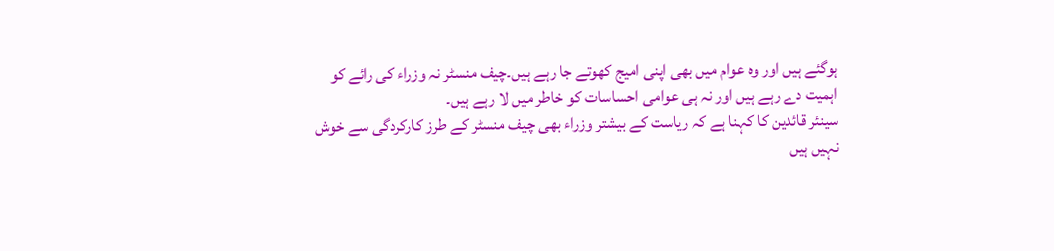ہوگئے ہیں اور وہ عوام میں بھی اپنی امیج کھوتے جا رہے ہیں۔چیف منسٹر نہ وزراء کی رائے کو اہمیت دے رہے ہیں اور نہ ہی عوامی احساسات کو خاطر میں لا رہے ہیں۔
سینئر قائدین کا کہنا ہے کہ ریاست کے بیشتر وزراء بھی چیف منسٹر کے طرز کارکردگی سے خوش نہیں ہیں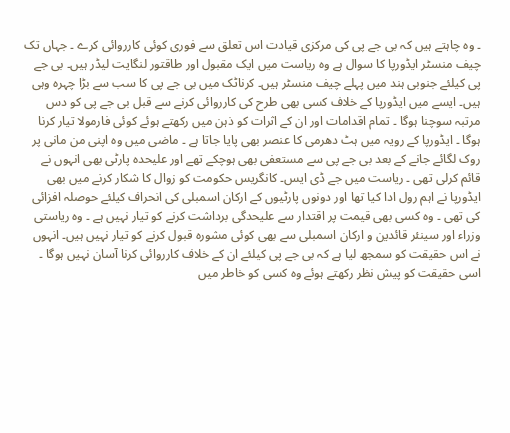۔ وہ چاہتے ہیں کہ بی جے پی کی مرکزی قیادت اس تعلق سے فوری کوئی کارروائی کرے ۔ جہاں تک چیف منسٹر ایڈورپا کا سوال ہے وہ ریاست میں ایک مقبول اور طاقتور لنگایت لیڈر ہیں۔ بی جے پی کیلئے جنوبی ہند میں پہلے چیف منسٹر ہیں۔ کرناٹک میں بی جے پی کا سب سے بڑا چہرہ وہی ہیں۔ ایسے میں ایڈورپا کے خلاف کسی بھی طرح کی کارروائی کرنے سے قبل بی جے پی کو دس مرتبہ سوچنا ہوگا ۔ تمام اقدامات اور ان کے اثرات کو ذہن میں رکھتے ہوئے کوئی فارمولا تیار کرنا ہوگا ۔ ایڈورپا کے رویہ میں ہٹ دھرمی کا عنصر بھی پایا جاتا ہے ۔ ماضی میں وہ اپنی من مانی پر روک لگائے جانے کے بعد بی جے پی سے مستعفی بھی ہوچکے تھے اور علیحدہ پارٹی بھی انہوں نے قائم کرلی تھی ۔ ریاست میں جے ڈی ایس۔ کانگریس حکومت کو زوال کا شکار کرنے میں بھی ایڈورپا نے اہم رول ادا کیا تھا اور دونوں پارٹیوں کے ارکان اسمبلی کی انحراف کیلئے حوصلہ افزائی کی تھی ۔ وہ کسی بھی قیمت پر اقتدار سے علیحدگی برداشت کرنے کو تیار نہیں ہے ۔ وہ ریاستی وزراء اور سینئر قائدین و ارکان اسمبلی سے بھی کوئی مشورہ قبول کرنے کو تیار نہیں ہیں۔ انہوں نے اس حقیقت کو سمجھ لیا ہے کہ بی جے پی کیلئے ان کے خلاف کارروائی کرنا آسان نہیں ہوگا ۔ اسی حقیقت کو پیش نظر رکھتے ہوئے وہ کسی کو خاطر میں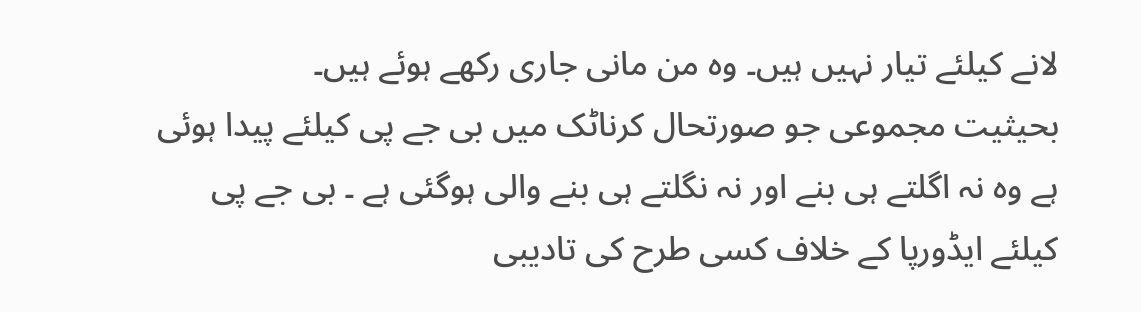لانے کیلئے تیار نہیں ہیں۔ وہ من مانی جاری رکھے ہوئے ہیں۔
بحیثیت مجموعی جو صورتحال کرناٹک میں بی جے پی کیلئے پیدا ہوئی ہے وہ نہ اگلتے ہی بنے اور نہ نگلتے ہی بنے والی ہوگئی ہے ۔ بی جے پی کیلئے ایڈورپا کے خلاف کسی طرح کی تادیبی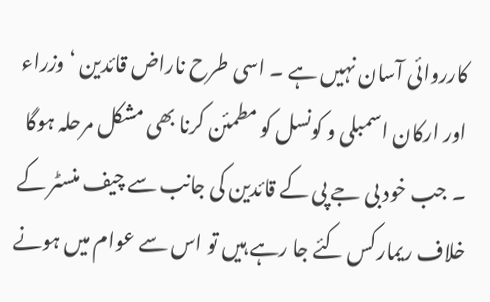کارروائی آسان نہیں ہے ۔ اسی طرح ناراض قائدین ‘ وزراء اور ارکان اسمبلی و کونسل کو مطمئن کرنا بھی مشکل مرحلہ ہوگا ۔ جب خود بی جے پی کے قائدین کی جانب سے چیف منسٹر کے خلاف ریمارکس کئے جا رہے ہیں تو اس سے عوام میں ہونے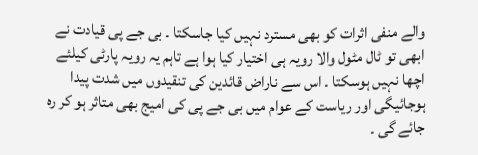والے منفی اثرات کو بھی مسترد نہیں کیا جاسکتا ۔ بی جے پی قیادت نے ابھی تو ٹال مٹول والا رویہ ہی اختیار کیا ہوا ہے تاہم یہ رویہ پارٹی کیلئے اچھا نہیں ہوسکتا ۔ اس سے ناراض قائدین کی تنقیدوں میں شدت پیدا ہوجائیگی اور ریاست کے عوام میں بی جے پی کی امیج بھی متاثر ہو کر رہ جائے گی ۔